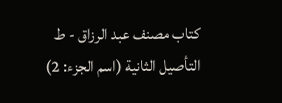كتاب مصنف عبد الرزاق - ط التأصيل الثانية (اسم الجزء: 2)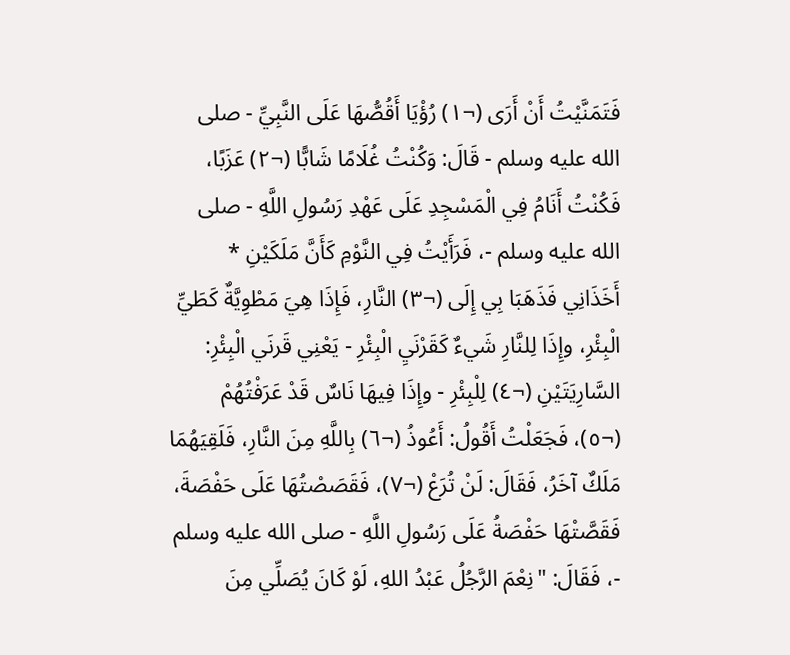فَتَمَنَّيْتُ أَنْ أَرَى (¬١) رُؤْيَا أَقُصُّهَا عَلَى النَّبِيِّ - صلى الله عليه وسلم - قَالَ: وَكُنْتُ غُلَامًا شَابًّا (¬٢) عَزَبًا، فَكُنْتُ أَنَامُ فِي الْمَسْجِدِ عَلَى عَهْدِ رَسُولِ اللَّهِ - صلى الله عليه وسلم -، فَرَأَيْتُ فِي النَّوْمِ كَأَنَّ مَلَكَيْنِ * أَخَذَانِي فَذَهَبَا بِي إِلَى (¬٣) النَّارِ، فَإِذَا هِيَ مَطْوِيَّةٌ كَطَيِّ الْبِئْرِ، وإِذَا لِلنَّارِ شَيءٌ كَقَرْنَيِ الْبِئْرِ - يَعْنِي قَرنَي الْبِئْرِ: السَّارِيَتَيْنِ (¬٤) لِلْبِئْرِ - وإِذَا فِيهَا نَاسٌ قَدْ عَرَفْتُهُمْ (¬٥)، فَجَعَلْتُ أَقُولُ: أَعُوذُ (¬٦) بِاللَّهِ مِنَ النَّارِ، فَلَقِيَهُمَا مَلَكٌ آخَرُ، فَقَالَ: لَنْ تُرَعْ (¬٧)، فَقَصَصْتُهَا عَلَى حَفْصَةَ، فَقَصَّتْهَا حَفْصَةُ عَلَى رَسُولِ اللَّهِ - صلى الله عليه وسلم -، فَقَالَ: "نِعْمَ الرَّجُلُ عَبْدُ اللهِ، لَوْ كَانَ يُصَلِّي مِنَ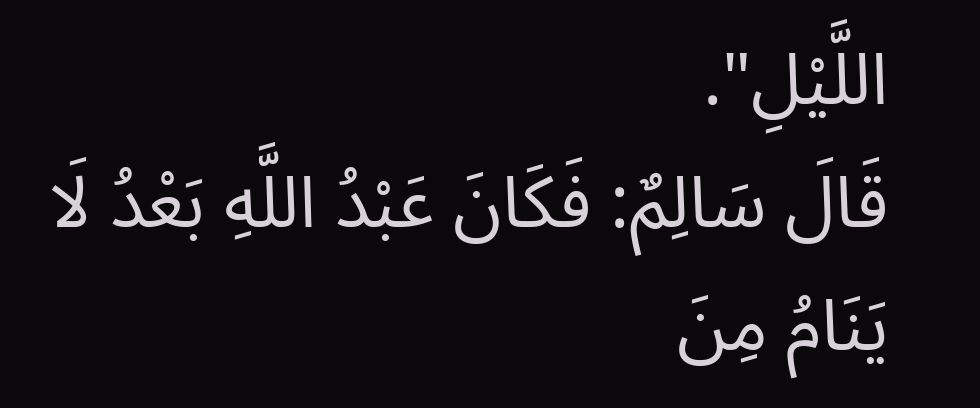اللَّيْلِ".
قَالَ سَالِمٌ: فَكَانَ عَبْدُ اللَّهِ بَعْدُ لَا يَنَامُ مِنَ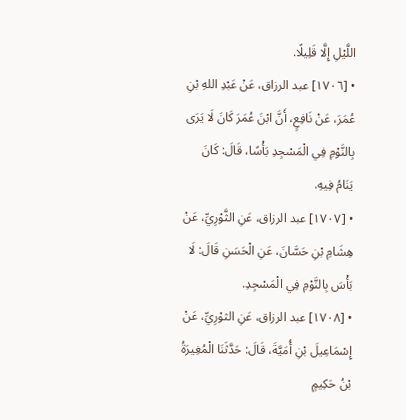اللَّيْلِ إِلَّا قَلِيلًا.
• [١٧٠٦] عبد الرزاق، عَنْ عَبْدِ اللهِ بْنِ عُمَرَ، عَنْ نَافِعٍ، أَنَّ ابْنَ عُمَرَ كَانَ لَا يَرَى بِالنَّوْمِ فِي الْمَسْجِدِ بَأْسًا، قَالَ: كَانَ يَنَامُ فِيهِ.
• [١٧٠٧] عبد الرزاق، عَنِ الثَّوْرِيِّ، عَنْ هِشَامِ بْنِ حَسَّانَ، عَنِ الْحَسَنِ قَالَ: لَا بَأْسَ بِالنَّوْمِ فِي الْمَسْجِدِ.
• [١٧٠٨] عبد الرزاق، عَنِ الثوْرِيِّ، عَنْ إِسْمَاعِيلَ بْنِ أُمَيَّةَ، قَالَ: حَدَّثَنَا الْمُغِيرَةُ بْنُ حَكِيمٍ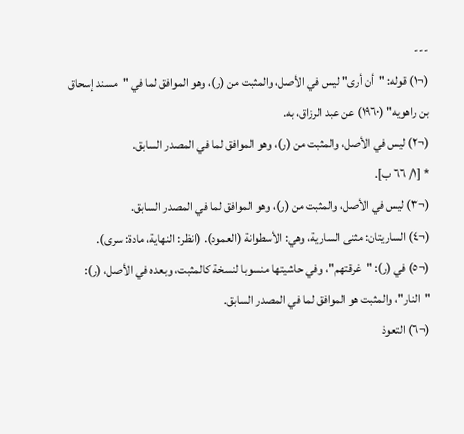---
(¬١) قوله: "أن أرى" ليس في الأصل، والمثبت من (ر)، وهو الموافق لما في "مسند إسحاق بن راهويه" (١٩٦٠) عن عبد الرزاق، به.
(¬٢) ليس في الأصل، والمثبت من (ر)، وهو الموافق لما في المصدر السابق.
* [١/ ٦٦ ب].
(¬٣) ليس في الأصل، والمثبت من (ر)، وهو الموافق لما في المصدر السابق.
(¬٤) الساريتان: مثنى السارية، وهي: الأسطوانة (العمود). (انظر: النهاية، مادة: سرى).
(¬٥) في (ر): "غرقتهم"، وفي حاشيتها منسوبا لنسخة كالمثبت، وبعده في الأصل، (ر): "النار"، والمثبت هو الموافق لما في المصدر السابق.
(¬٦) التعوذ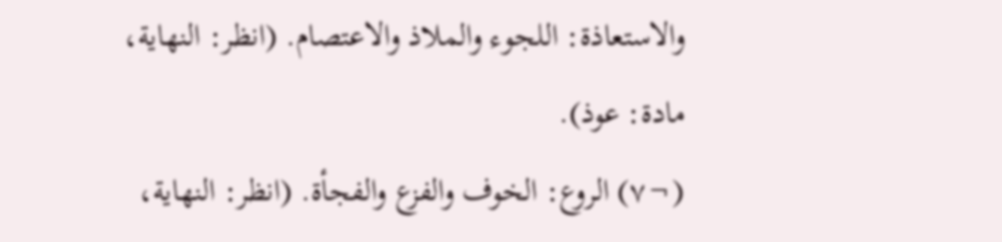والاستعاذة: اللجوء والملاذ والاعتصام. (انظر: النهاية، مادة: عوذ).
(¬٧) الروع: الخوف والفزع والفجأة. (انظر: النهاية،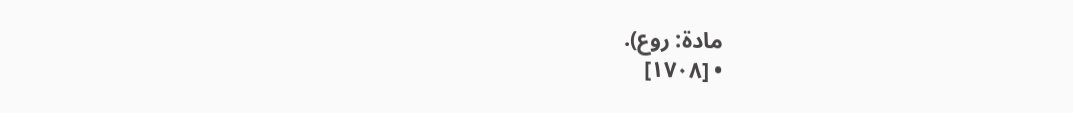مادة: روع).
• [١٧٠٨]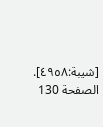[شيبة:٤٩٥٨].
الصفحة 130